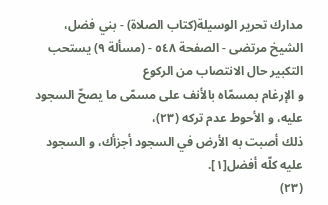مدارك تحرير الوسيلة(كتاب الصلاة) - بني فضل، الشيخ مرتضى - الصفحة ٥٤٨ - (مسألة ٩) يستحب التكبير حال الانتصاب من الركوع
و الإرغام بمسمّاه بالأنف على مسمّى ما يصحّ السجود عليه، و الأحوط عدم تركه (٢٣)،
ذلك أصبت به الأرض في السجود أجزأك، و السجود عليه كلّه أفضل[١].
(٢٣)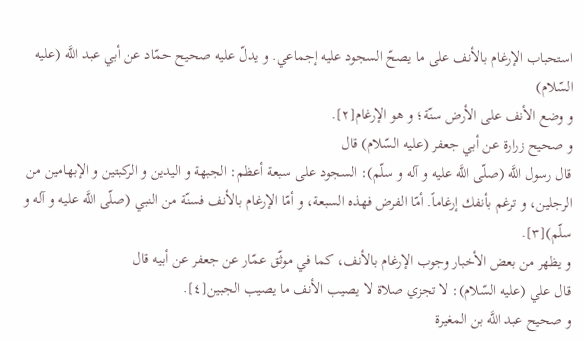استحباب الإرغام بالأنف على ما يصحّ السجود عليه إجماعي. و يدلّ عليه صحيح حمّاد عن أبي عبد اللَّه (عليه السّلام)
و وضع الأنف على الأرض سنّة؛ و هو الإرغام[٢].
و صحيح زرارة عن أبي جعفر (عليه السّلام) قال
قال رسول اللَّه (صلّى اللَّه عليه و آله و سلّم): السجود على سبعة أعظم: الجبهة و اليدين و الركبتين و الإبهامين من الرجلين، و ترغم بأنفك إرغاماً. أمّا الفرض فهذه السبعة، و أمّا الإرغام بالأنف فسنّة من النبي (صلّى اللَّه عليه و آله و سلّم)[٣].
و يظهر من بعض الأخبار وجوب الإرغام بالأنف، كما في موثّق عمّار عن جعفر عن أبيه قال
قال علي (عليه السّلام): لا تجزي صلاة لا يصيب الأنف ما يصيب الجبين[٤].
و صحيح عبد اللَّه بن المغيرة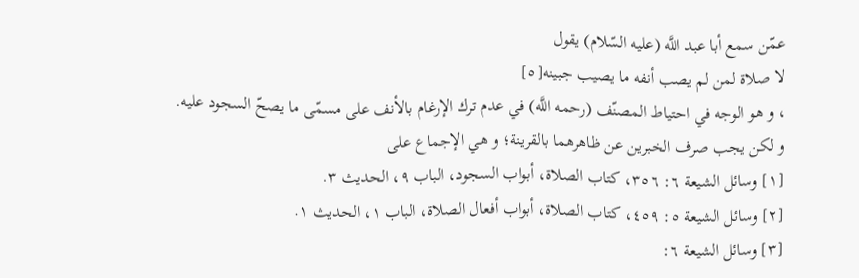عمّن سمع أبا عبد اللَّه (عليه السّلام) يقول
لا صلاة لمن لم يصب أنفه ما يصيب جبينه[٥]
، و هو الوجه في احتياط المصنّف (رحمه اللَّه) في عدم ترك الإرغام بالأنف على مسمّى ما يصحّ السجود عليه.
و لكن يجب صرف الخبرين عن ظاهرهما بالقرينة؛ و هي الإجماع على
[١] وسائل الشيعة ٦: ٣٥٦، كتاب الصلاة، أبواب السجود، الباب ٩، الحديث ٣.
[٢] وسائل الشيعة ٥: ٤٥٩، كتاب الصلاة، أبواب أفعال الصلاة، الباب ١، الحديث ١.
[٣] وسائل الشيعة ٦: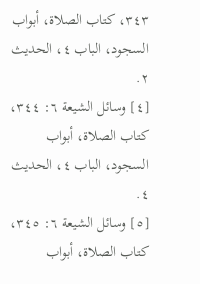٣٤٣، كتاب الصلاة، أبواب السجود، الباب ٤، الحديث ٢.
[٤] وسائل الشيعة ٦: ٣٤٤، كتاب الصلاة، أبواب السجود، الباب ٤، الحديث ٤.
[٥] وسائل الشيعة ٦: ٣٤٥، كتاب الصلاة، أبواب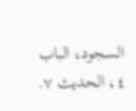السجود، الباب ٤، الحديث ٧.